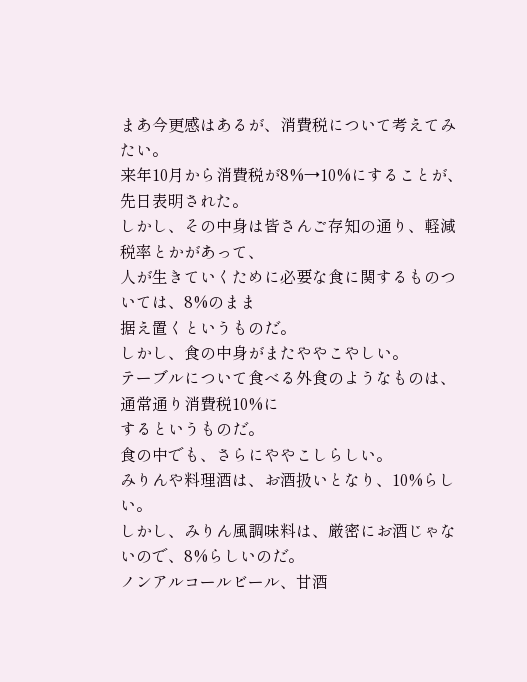まあ今更感はあるが、消費税について考えてみたい。
来年10月から消費税が8%→10%にすることが、先日表明された。
しかし、その中身は皆さんご存知の通り、軽減税率とかがあって、
人が生きていくために必要な食に関するものついては、8%のまま
据え置くというものだ。
しかし、食の中身がまたややこやしい。
テーブルについて食べる外食のようなものは、通常通り消費税10%に
するというものだ。
食の中でも、さらにややこしらしい。
みりんや料理酒は、お酒扱いとなり、10%らしい。
しかし、みりん風調味料は、厳密にお酒じゃないので、8%らしいのだ。
ノンアルコールビール、甘酒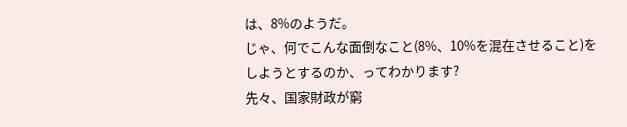は、8%のようだ。
じゃ、何でこんな面倒なこと(8%、10%を混在させること)を
しようとするのか、ってわかります?
先々、国家財政が窮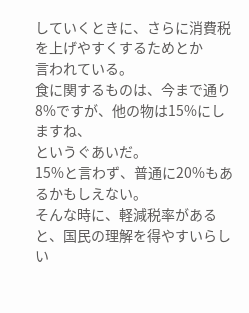していくときに、さらに消費税を上げやすくするためとか
言われている。
食に関するものは、今まで通り8%ですが、他の物は15%にしますね、
というぐあいだ。
15%と言わず、普通に20%もあるかもしえない。
そんな時に、軽減税率があると、国民の理解を得やすいらしい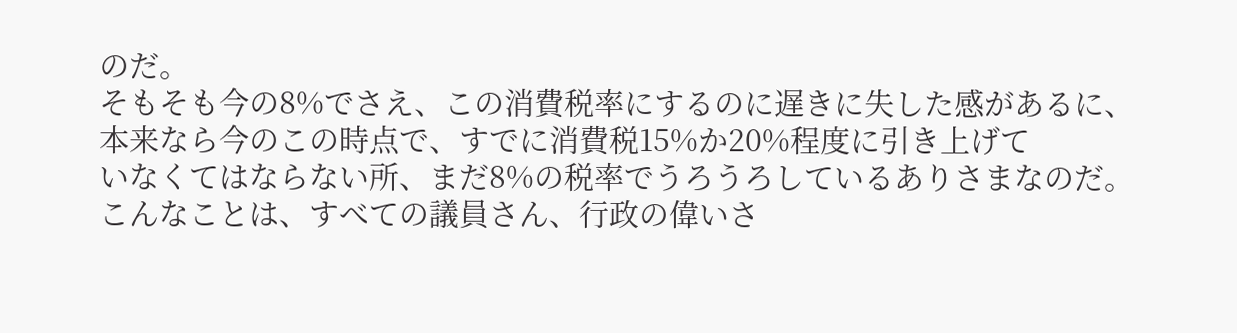のだ。
そもそも今の8%でさえ、この消費税率にするのに遅きに失した感があるに、
本来なら今のこの時点で、すでに消費税15%か20%程度に引き上げて
いなくてはならない所、まだ8%の税率でうろうろしているありさまなのだ。
こんなことは、すべての議員さん、行政の偉いさ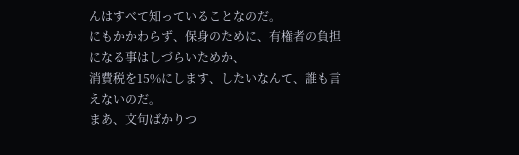んはすべて知っていることなのだ。
にもかかわらず、保身のために、有権者の負担になる事はしづらいためか、
消費税を15%にします、したいなんて、誰も言えないのだ。
まあ、文句ばかりつ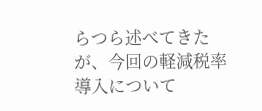らつら述べてきたが、今回の軽減税率導入について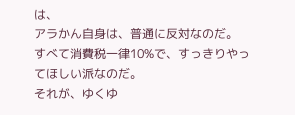は、
アラかん自身は、普通に反対なのだ。
すべて消費税一律10%で、すっきりやってほしい派なのだ。
それが、ゆくゆ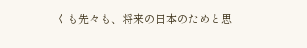くも先々も、将来の日本のためと思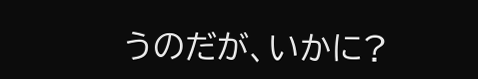うのだが、いかに?